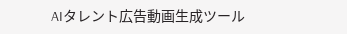AIタレント広告動画生成ツール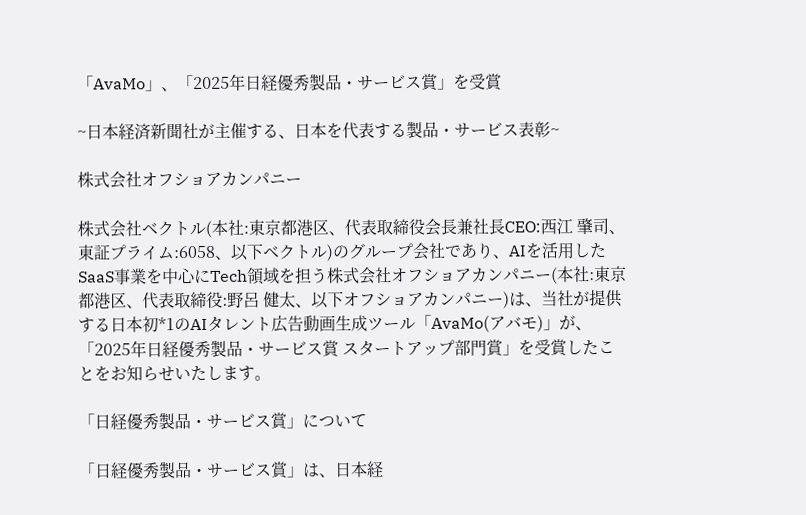「AvaMo」、「2025年日経優秀製品・サービス賞」を受賞

~日本経済新聞社が主催する、日本を代表する製品・サービス表彰~

株式会社オフショアカンパニー

株式会社ベクトル(本社:東京都港区、代表取締役会長兼社長CEO:西江 肇司、東証プライム:6058、以下ベクトル)のグループ会社であり、AIを活用したSaaS事業を中心にTech領域を担う株式会社オフショアカンパニー(本社:東京都港区、代表取締役:野呂 健太、以下オフショアカンパニー)は、当社が提供する日本初*1のAIタレント広告動画生成ツール「AvaMo(アバモ)」が、「2025年日経優秀製品・サービス賞 スタートアップ部門賞」を受賞したことをお知らせいたします。

「日経優秀製品・サービス賞」について

「日経優秀製品・サービス賞」は、日本経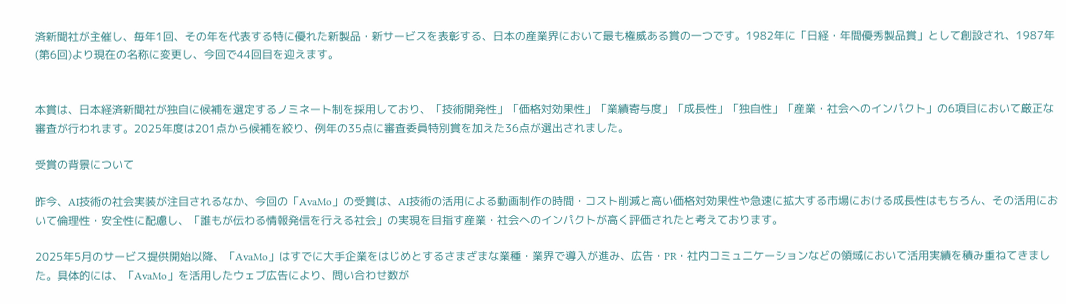済新聞社が主催し、毎年1回、その年を代表する特に優れた新製品・新サービスを表彰する、日本の産業界において最も権威ある賞の一つです。1982年に「日経・年間優秀製品賞」として創設され、1987年(第6回)より現在の名称に変更し、今回で44回目を迎えます。


本賞は、日本経済新聞社が独自に候補を選定するノミネート制を採用しており、「技術開発性」「価格対効果性」「業績寄与度」「成長性」「独自性」「産業・社会へのインパクト」の6項目において厳正な審査が行われます。2025年度は201点から候補を絞り、例年の35点に審査委員特別賞を加えた36点が選出されました。

受賞の背景について

昨今、AI技術の社会実装が注目されるなか、今回の「AvaMo」の受賞は、AI技術の活用による動画制作の時間・コスト削減と高い価格対効果性や急速に拡大する市場における成長性はもちろん、その活用において倫理性・安全性に配慮し、「誰もが伝わる情報発信を行える社会」の実現を目指す産業・社会へのインパクトが高く評価されたと考えております。

2025年5月のサービス提供開始以降、「AvaMo」はすでに大手企業をはじめとするさまざまな業種・業界で導入が進み、広告・PR・社内コミュニケーションなどの領域において活用実績を積み重ねてきました。具体的には、「AvaMo」を活用したウェブ広告により、問い合わせ数が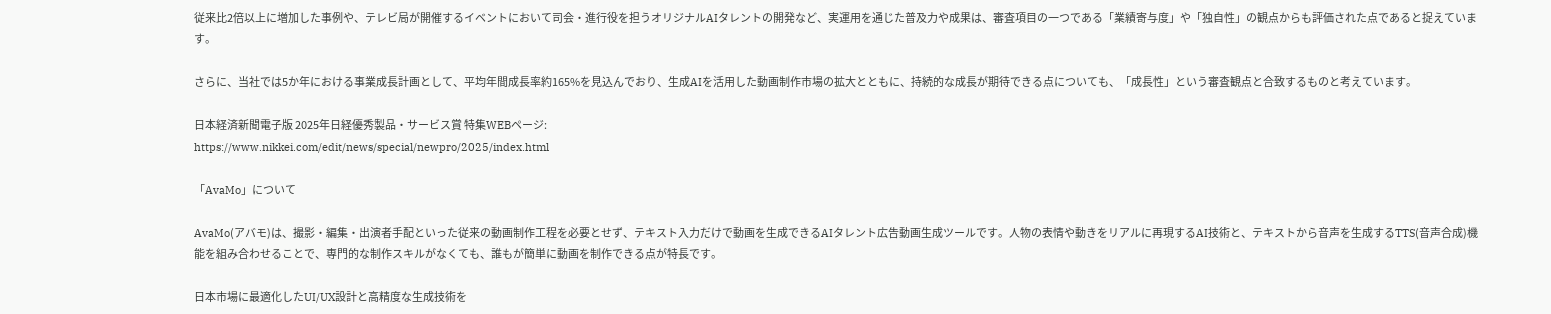従来比2倍以上に増加した事例や、テレビ局が開催するイベントにおいて司会・進行役を担うオリジナルAIタレントの開発など、実運用を通じた普及力や成果は、審査項目の一つである「業績寄与度」や「独自性」の観点からも評価された点であると捉えています。

さらに、当社では5か年における事業成長計画として、平均年間成長率約165%を見込んでおり、生成AIを活用した動画制作市場の拡大とともに、持続的な成長が期待できる点についても、「成長性」という審査観点と合致するものと考えています。

日本経済新聞電子版 2025年日経優秀製品・サービス賞 特集WEBページ:
https://www.nikkei.com/edit/news/special/newpro/2025/index.html

「AvaMo」について

AvaMo(アバモ)は、撮影・編集・出演者手配といった従来の動画制作工程を必要とせず、テキスト入力だけで動画を生成できるAIタレント広告動画生成ツールです。人物の表情や動きをリアルに再現するAI技術と、テキストから音声を生成するTTS(音声合成)機能を組み合わせることで、専門的な制作スキルがなくても、誰もが簡単に動画を制作できる点が特長です。

日本市場に最適化したUI/UX設計と高精度な生成技術を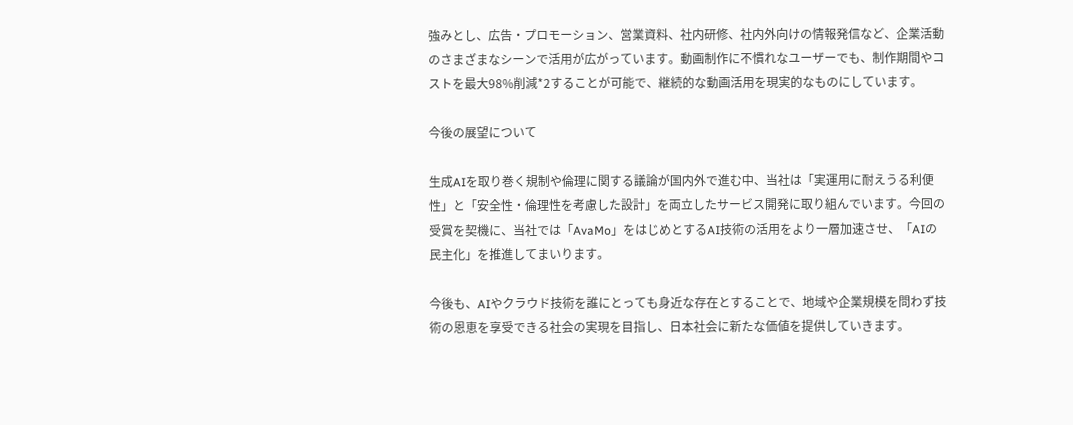強みとし、広告・プロモーション、営業資料、社内研修、社内外向けの情報発信など、企業活動のさまざまなシーンで活用が広がっています。動画制作に不慣れなユーザーでも、制作期間やコストを最大98%削減*2することが可能で、継続的な動画活用を現実的なものにしています。

今後の展望について

生成AIを取り巻く規制や倫理に関する議論が国内外で進む中、当社は「実運用に耐えうる利便性」と「安全性・倫理性を考慮した設計」を両立したサービス開発に取り組んでいます。今回の受賞を契機に、当社では「AvaMo」をはじめとするAI技術の活用をより一層加速させ、「AIの民主化」を推進してまいります。

今後も、AIやクラウド技術を誰にとっても身近な存在とすることで、地域や企業規模を問わず技術の恩恵を享受できる社会の実現を目指し、日本社会に新たな価値を提供していきます。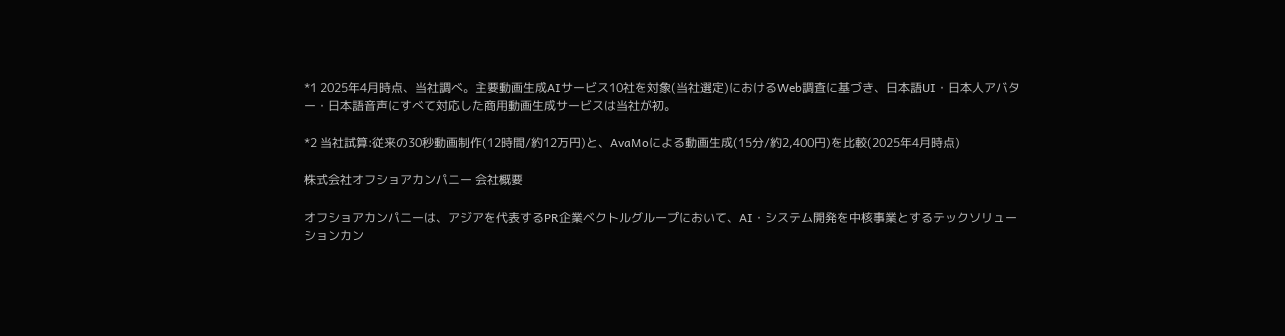*1 2025年4月時点、当社調べ。主要動画生成AIサービス10社を対象(当社選定)におけるWeb調査に基づき、日本語UI・日本人アバター・日本語音声にすべて対応した商用動画生成サービスは当社が初。

*2 当社試算:従来の30秒動画制作(12時間/約12万円)と、AvaMoによる動画生成(15分/約2,400円)を比較(2025年4月時点)

株式会社オフショアカンパニー 会社概要

オフショアカンパニーは、アジアを代表するPR企業ベクトルグループにおいて、AI・システム開発を中核事業とするテックソリューションカン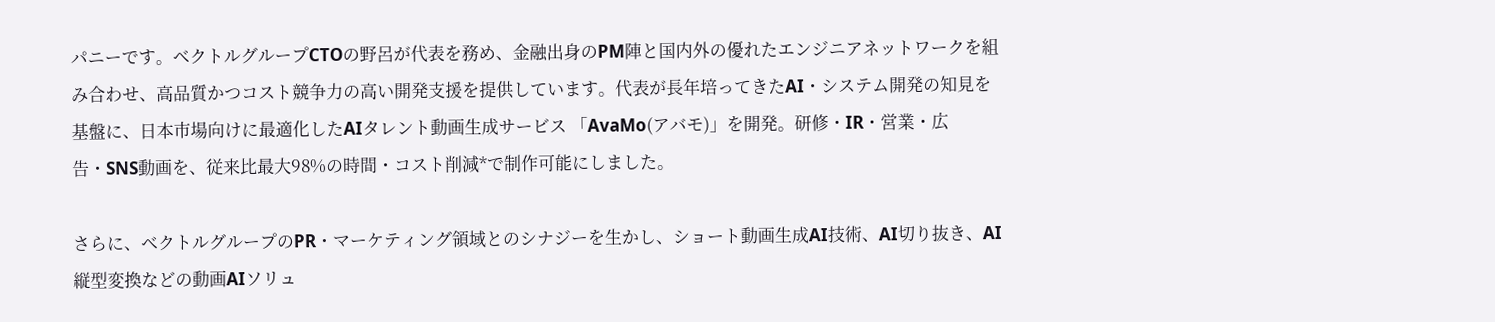パニーです。ベクトルグループCTOの野呂が代表を務め、金融出身のPM陣と国内外の優れたエンジニアネットワークを組み合わせ、高品質かつコスト競争力の高い開発支援を提供しています。代表が長年培ってきたAI・システム開発の知見を基盤に、日本市場向けに最適化したAIタレント動画生成サービス 「AvaMo(アバモ)」を開発。研修・IR・営業・広告・SNS動画を、従来比最大98%の時間・コスト削減*で制作可能にしました。

さらに、ベクトルグループのPR・マーケティング領域とのシナジーを生かし、ショート動画生成AI技術、AI切り抜き、AI縦型変換などの動画AIソリュ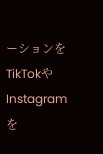ーションをTikTokやInstagramを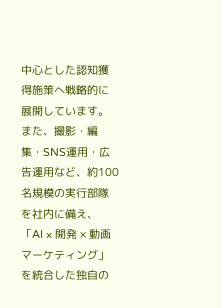中心とした認知獲得施策へ戦略的に展開しています。また、撮影・編集・SNS運用・広告運用など、約100名規模の実行部隊を社内に備え、「AI × 開発 × 動画マーケティング」を統合した独自の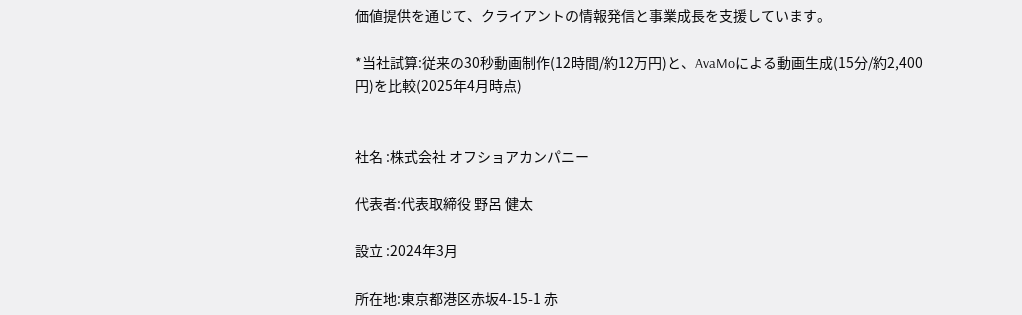価値提供を通じて、クライアントの情報発信と事業成長を支援しています。

*当社試算:従来の30秒動画制作(12時間/約12万円)と、AvaMoによる動画生成(15分/約2,400円)を比較(2025年4月時点)


社名 :株式会社 オフショアカンパニー

代表者:代表取締役 野呂 健太

設立 :2024年3月

所在地:東京都港区赤坂4-15-1 赤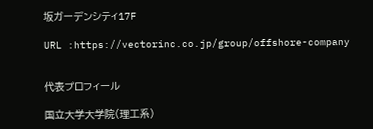坂ガーデンシティ17F

URL :https://vectorinc.co.jp/group/offshore-company


代表プロフィール

国立大学大学院(理工系)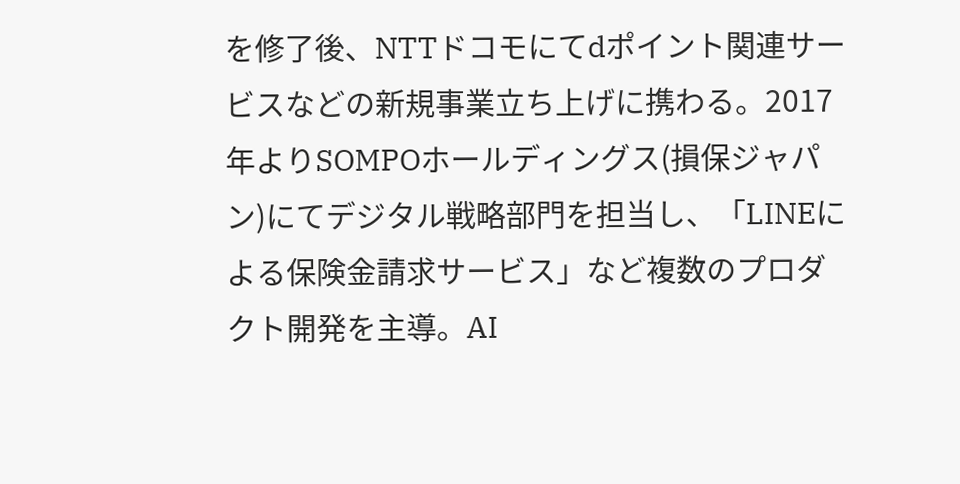を修了後、NTTドコモにてdポイント関連サービスなどの新規事業立ち上げに携わる。2017年よりSOMPOホールディングス(損保ジャパン)にてデジタル戦略部門を担当し、「LINEによる保険金請求サービス」など複数のプロダクト開発を主導。AI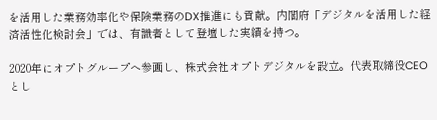を活用した業務効率化や保険業務のDX推進にも貢献。内閣府「デジタルを活用した経済活性化検討会」では、有識者として登壇した実績を持つ。

2020年にオプトグループへ参画し、株式会社オプトデジタルを設立。代表取締役CEOとし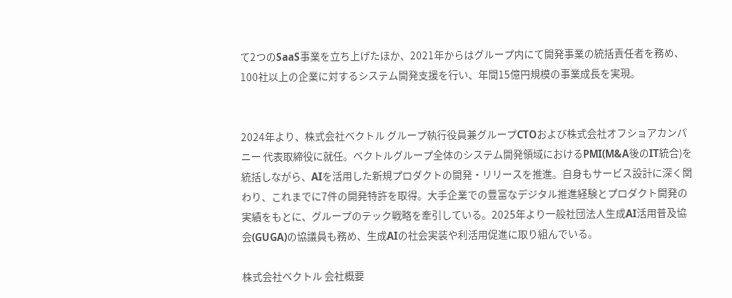て2つのSaaS事業を立ち上げたほか、2021年からはグループ内にて開発事業の統括責任者を務め、100社以上の企業に対するシステム開発支援を行い、年間15億円規模の事業成長を実現。


2024年より、株式会社ベクトル グループ執行役員兼グループCTOおよび株式会社オフショアカンパニー 代表取締役に就任。ベクトルグループ全体のシステム開発領域におけるPMI(M&A後のIT統合)を統括しながら、AIを活用した新規プロダクトの開発・リリースを推進。自身もサービス設計に深く関わり、これまでに7件の開発特許を取得。大手企業での豊富なデジタル推進経験とプロダクト開発の実績をもとに、グループのテック戦略を牽引している。2025年より一般社団法人生成AI活用普及協会(GUGA)の協議員も務め、生成AIの社会実装や利活用促進に取り組んでいる。

株式会社ベクトル 会社概要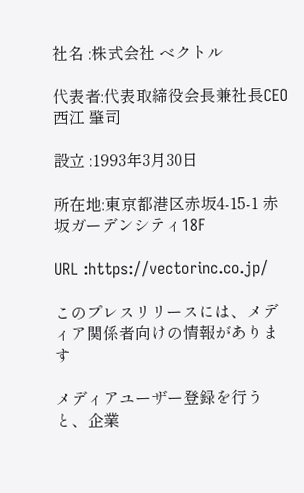社名 :株式会社 ベクトル

代表者:代表取締役会長兼社長CEO 西江 肇司

設立 :1993年3月30日

所在地:東京都港区赤坂4-15-1 赤坂ガーデンシティ18F

URL :https://vectorinc.co.jp/

このプレスリリースには、メディア関係者向けの情報があります

メディアユーザー登録を行うと、企業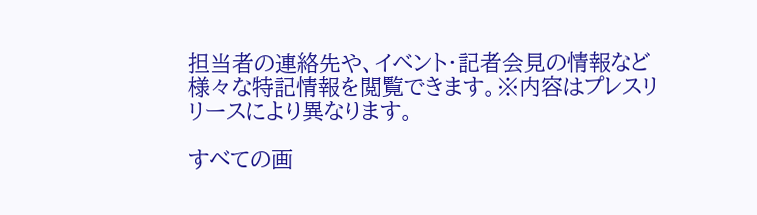担当者の連絡先や、イベント・記者会見の情報など様々な特記情報を閲覧できます。※内容はプレスリリースにより異なります。

すべての画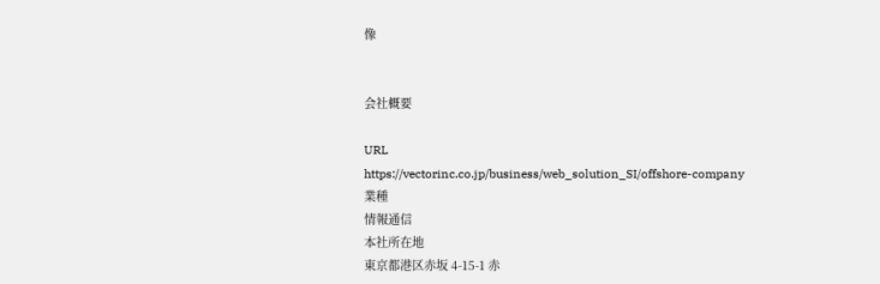像


会社概要

URL
https://vectorinc.co.jp/business/web_solution_SI/offshore-company
業種
情報通信
本社所在地
東京都港区赤坂 4-15-1 赤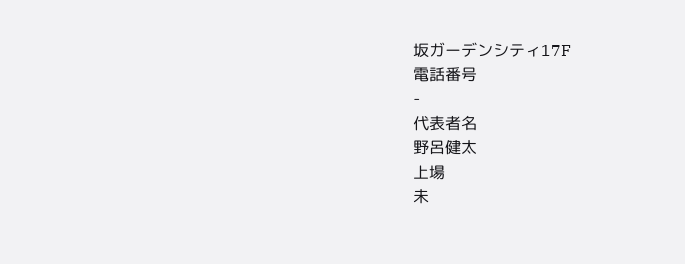坂ガーデンシティ17F
電話番号
-
代表者名
野呂健太
上場
未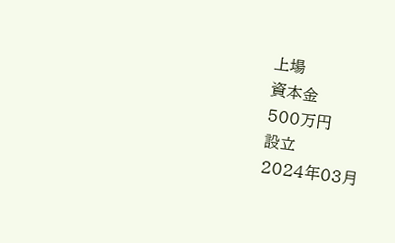上場
資本金
500万円
設立
2024年03月